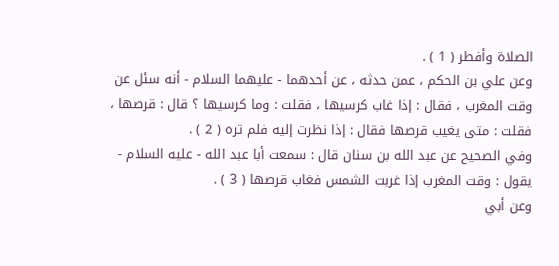الصلاة وأفطر ( 1 ) .
وعن علي بن الحكم ، عمن حدثه ، عن أحدهما - عليهما السلام - أنه سئل عن
وقت المغرب ، فقال : إذا غاب كرسيها ، فقلت : وما كرسيها ؟ قال : قرصها ،
فقلت : متى يغيب قرصها فقال : إذا نظرت إليه فلم تره ( 2 ) .
وفي الصحيح عن عبد الله بن سنان قال : سمعت أبا عبد الله - عليه السلام -
يقول : وقت المغرب إذا غربت الشمس فغاب قرصها ( 3 ) .
وعن أبي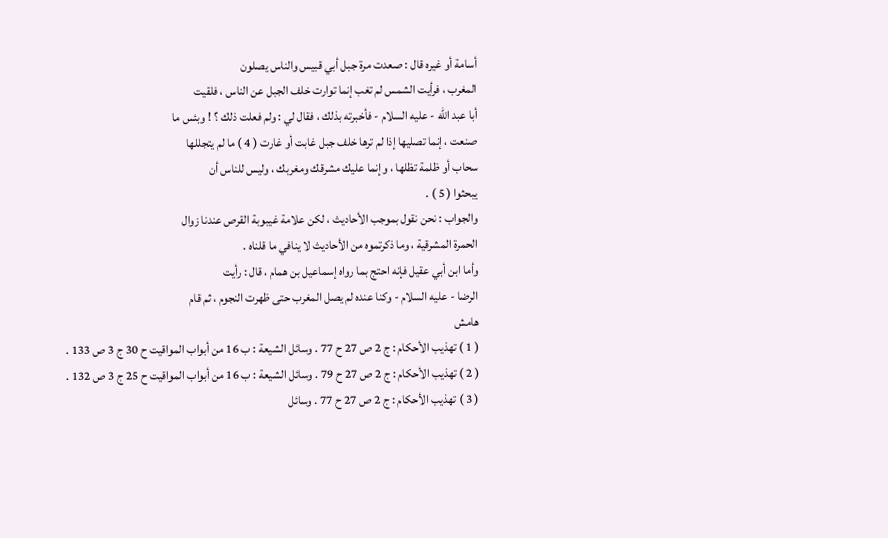أسامة أو غيره قال : صعدت مرة جبل أبي قبيس والناس يصلون
المغرب ، فرأيت الشمس لم تغب إنما توارت خلف الجبل عن الناس ، فلقيت
أبا عبد الله - عليه السلام - فأخبرته بذلك ، فقال لي : ولم فعلت ذلك ؟ ! وبئس ما
صنعت ، إنما تصليها إذا لم ترها خلف جبل غابت أو غارت ( 4 ) ما لم يتجللها
سحاب أو ظلمة تظلها ، وإنما عليك مشرقك ومغربك ، وليس للناس أن
يبحثوا ( 5 ) .
والجواب : نحن نقول بموجب الأحاديث ، لكن علامة غيبوبة القرص عندنا زوال
الحمرة المشرقية ، وما ذكرتموه من الأحاديث لا ينافي ما قلناه .
وأما ابن أبي عقيل فإنه احتج بما رواه إسماعيل بن همام ، قال : رأيت
الرضا - عليه السلام - وكنا عنده لم يصل المغرب حتى ظهرت النجوم ، ثم قام
هامش
( 1 ) تهذيب الأحكام : ج 2 ص 27 ح 77 . وسائل الشيعة : ب 16 من أبواب المواقيت ح 30 ج 3 ص 133 .
( 2 ) تهذيب الأحكام : ج 2 ص 27 ح 79 . وسائل الشيعة : ب 16 من أبواب المواقيت ح 25 ج 3 ص 132 .
( 3 ) تهذيب الأحكام : ج 2 ص 27 ح 77 . وسائل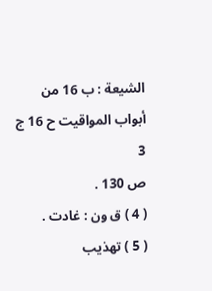الشيعة : ب 16 من أبواب المواقيت ح 16 ج 3
ص 130 .
( 4 ) ق ون : غادت .
( 5 ) تهذيب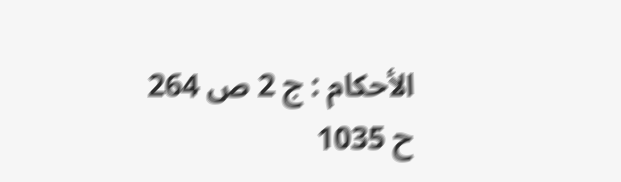الأحكام : ج 2 ص 264 ح 1035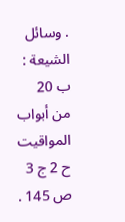. وسائل الشيعة : ب 20 من أبواب المواقيت ح 2 ج 3
ص 145 .